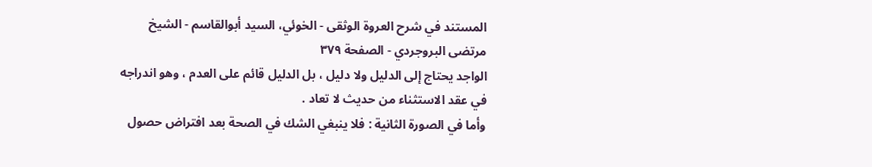المستند في شرح العروة الوثقى - الخوئي، السيد أبوالقاسم - الشيخ مرتضى البروجردي - الصفحة ٣٧٩
الواجد يحتاج إلى الدليل ولا دليل ، بل الدليل قائم على العدم ، وهو اندراجه في عقد الاستثناء من حديث لا تعاد .
وأما في الصورة الثانية : فلا ينبغي الشك في الصحة بعد افتراض حصول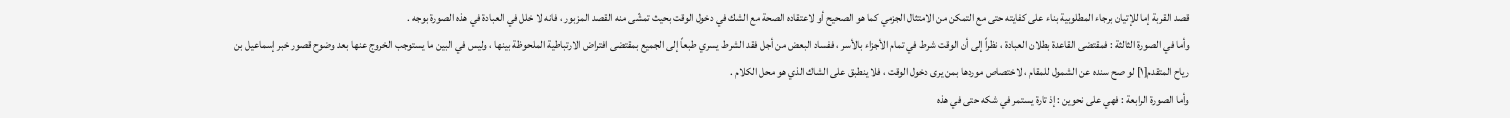قصد القربة إما للإتيان برجاء المطلوبية بناء على كفايته حتى مع التمكن من الامتثال الجزمي كما هو الصحيح أو لاعتقاده الصحة مع الشك في دخول الوقت بحيث تمشّى منه القصد المزبور ، فانه لا خلل في العبادة في هذه الصورة بوجه .
وأما في الصورة الثالثة : فمقتضى القاعدة بطلان العبادة ، نظراً إلى أن الوقت شرط في تمام الأجزاء بالأسر ، ففساد البعض من أجل فقد الشرط يسري طبعاً إلى الجميع بمقتضى افتراض الارتباطية الملحوظة بينها ، وليس في البين ما يستوجب الخروج عنها بعد وضوح قصور خبر إسماعيل بن رياح المتقدم[١] لو صح سنده عن الشمول للمقام ، لاختصاص موردها بمن يرى دخول الوقت ، فلا ينطبق على الشاك الذي هو محل الكلام .
وأما الصورة الرابعة : فهي على نحوين : إذ تارة يستمر في شكه حتى في هذه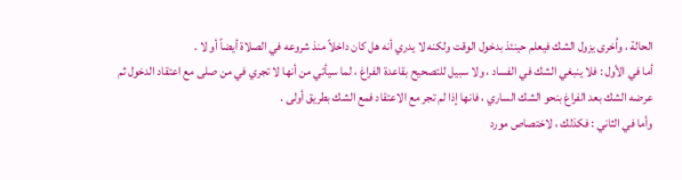الحالة ، واُخرى يزول الشك فيعلم حينئذ بدخول الوقت ولكنه لا يدري أنه هل كان داخلاً منذ شروعه في الصلاة أيضاً أو لا .
أما في الأول : فلا ينبغي الشك في الفساد ، ولا سبيل للتصحيح بقاعدة الفراغ ، لما سيأتي من أنها لا تجري في من صلى مع اعتقاد الدخول ثم عرضه الشك بعد الفراغ بنحو الشك الساري ، فانها إذا لم تجر مع الاعتقاد فمع الشك بطريق أولى .
وأما في الثاني : فكذلك ، لاختصاص مورد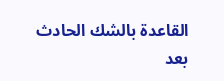القاعدة بالشك الحادث بعد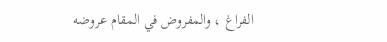الفراغ ، والمفروض في المقام عروضه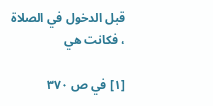قبل الدخول في الصلاة ، فكانت هي

[١] في ص ٣٧٠